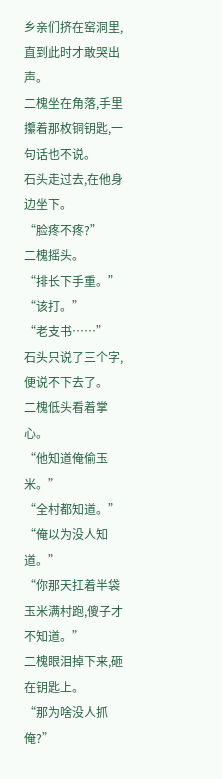乡亲们挤在窑洞里,直到此时才敢哭出声。
二槐坐在角落,手里攥着那枚铜钥匙,一句话也不说。
石头走过去,在他身边坐下。
“脸疼不疼?”
二槐摇头。
“排长下手重。”
“该打。”
“老支书……”
石头只说了三个字,便说不下去了。
二槐低头看着掌心。
“他知道俺偷玉米。”
“全村都知道。”
“俺以为没人知道。”
“你那天扛着半袋玉米满村跑,傻子才不知道。”
二槐眼泪掉下来,砸在钥匙上。
“那为啥没人抓俺?”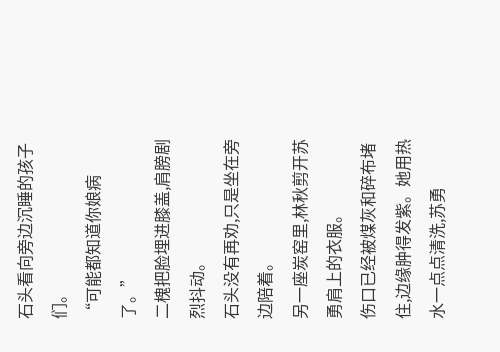石头看向旁边沉睡的孩子们。
“可能都知道你娘病了。”
二槐把脸埋进膝盖,肩膀剧烈抖动。
石头没有再劝,只是坐在旁边陪着。
另一座炭窑里,林秋剪开苏勇肩上的衣服。
伤口已经被煤灰和碎布堵住,边缘肿得发紫。她用热水一点点清洗,苏勇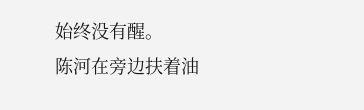始终没有醒。
陈河在旁边扶着油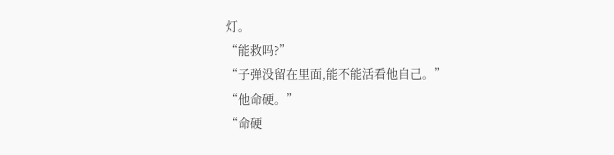灯。
“能救吗?”
“子弹没留在里面,能不能活看他自己。”
“他命硬。”
“命硬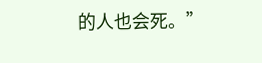的人也会死。”